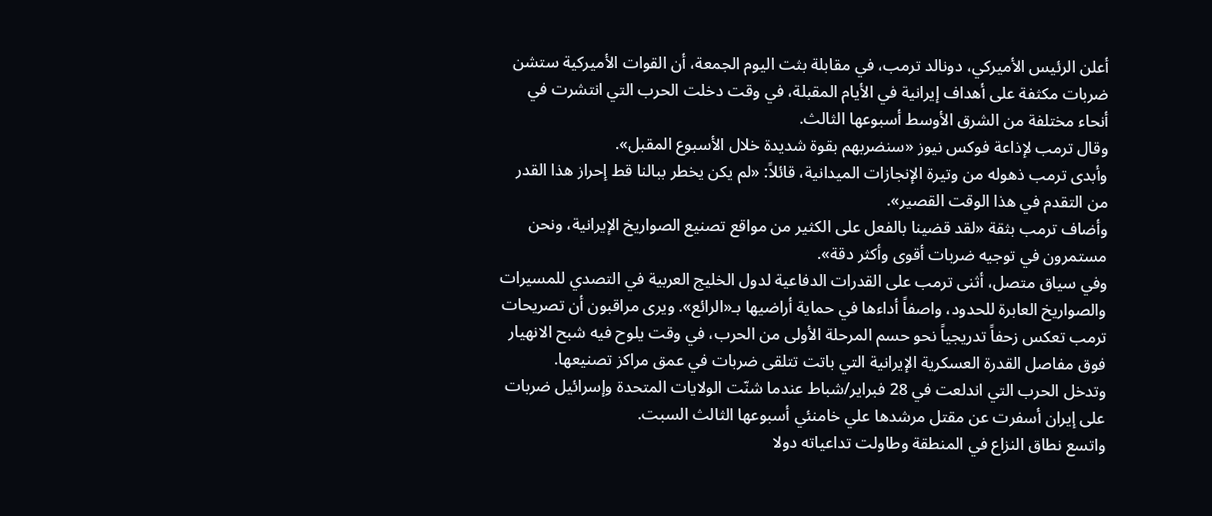أعلن الرئيس الأميركي، دونالد ترمب، في مقابلة بثت اليوم الجمعة، أن القوات الأميركية ستشن ضربات مكثفة على أهداف إيرانية في الأيام المقبلة، في وقت دخلت الحرب التي انتشرت في أنحاء مختلفة من الشرق الأوسط أسبوعها الثالث.
وقال ترمب لإذاعة فوكس نيوز «سنضربهم بقوة شديدة خلال الأسبوع المقبل».
وأبدى ترمب ذهوله من وتيرة الإنجازات الميدانية، قائلاً: «لم يكن يخطر ببالنا قط إحراز هذا القدر من التقدم في هذا الوقت القصير».
وأضاف ترمب بثقة «لقد قضينا بالفعل على الكثير من مواقع تصنيع الصواريخ الإيرانية، ونحن مستمرون في توجيه ضربات أقوى وأكثر دقة».
وفي سياق متصل، أثنى ترمب على القدرات الدفاعية لدول الخليج العربية في التصدي للمسيرات والصواريخ العابرة للحدود، واصفاً أداءها في حماية أراضيها بـ«الرائع». ويرى مراقبون أن تصريحات ترمب تعكس زحفاً تدريجياً نحو حسم المرحلة الأولى من الحرب، في وقت يلوح فيه شبح الانهيار فوق مفاصل القدرة العسكرية الإيرانية التي باتت تتلقى ضربات في عمق مراكز تصنيعها.
وتدخل الحرب التي اندلعت في 28 فبراير/شباط عندما شنّت الولايات المتحدة وإسرائيل ضربات على إيران أسفرت عن مقتل مرشدها علي خامنئي أسبوعها الثالث السبت.
واتسع نطاق النزاع في المنطقة وطاولت تداعياته دولا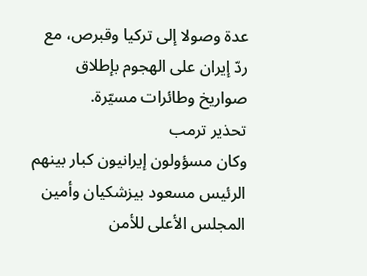عدة وصولا إلى تركيا وقبرص، مع ردّ إيران على الهجوم بإطلاق صواريخ وطائرات مسيّرة.
تحذير ترمب
وكان مسؤولون إيرانيون كبار بينهم الرئيس مسعود بيزشكيان وأمين المجلس الأعلى للأمن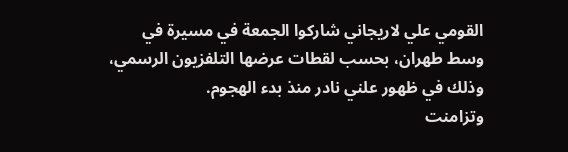القومي علي لاريجاني شاركوا الجمعة في مسيرة في وسط طهران، بحسب لقطات عرضها التلفزيون الرسمي، وذلك في ظهور علني نادر منذ بدء الهجوم.
وتزامنت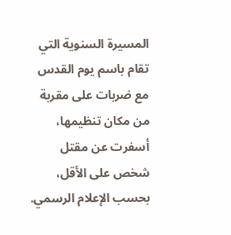المسيرة السنوية التي تقام باسم يوم القدس مع ضربات على مقربة من مكان تنظيمها، أسفرت عن مقتل شخص على الأقل، بحسب الإعلام الرسمي.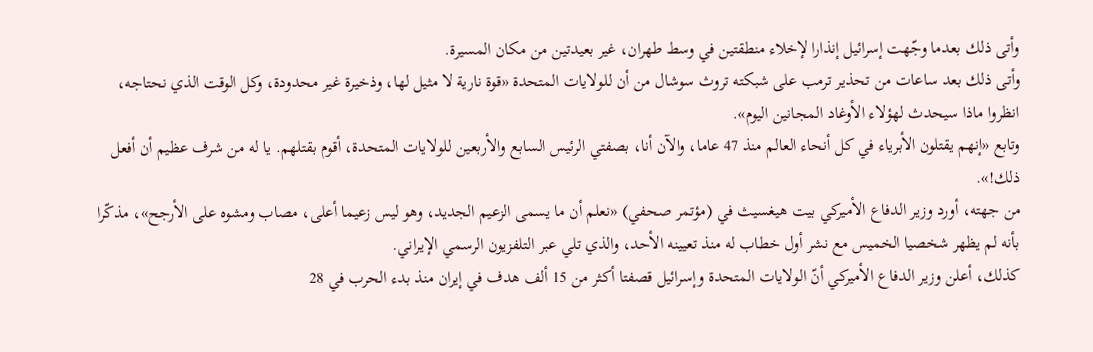وأتى ذلك بعدما وجّهت إسرائيل إنذارا لإخلاء منطقتين في وسط طهران، غير بعيدتين من مكان المسيرة.
وأتى ذلك بعد ساعات من تحذير ترمب على شبكته تروث سوشال من أن للولايات المتحدة «قوة نارية لا مثيل لها، وذخيرة غير محدودة، وكل الوقت الذي نحتاجه، انظروا ماذا سيحدث لهؤلاء الأوغاد المجانين اليوم».
وتابع «إنهم يقتلون الأبرياء في كل أنحاء العالم منذ 47 عاما، والآن أنا، بصفتي الرئيس السابع والأربعين للولايات المتحدة، أقوم بقتلهم. يا له من شرف عظيم أن أفعل ذلك!».
من جهته، أورد وزير الدفاع الأميركي بيت هيغسيث في (مؤتمر صحفي) «نعلم أن ما يسمى الزعيم الجديد، وهو ليس زعيما أعلى، مصاب ومشوه على الأرجح»، مذكّرا بأنه لم يظهر شخصيا الخميس مع نشر أول خطاب له منذ تعيينه الأحد، والذي تلي عبر التلفزيون الرسمي الإيراني.
كذلك، أعلن وزير الدفاع الأميركي أنّ الولايات المتحدة وإسرائيل قصفتا أكثر من 15 ألف هدف في إيران منذ بدء الحرب في 28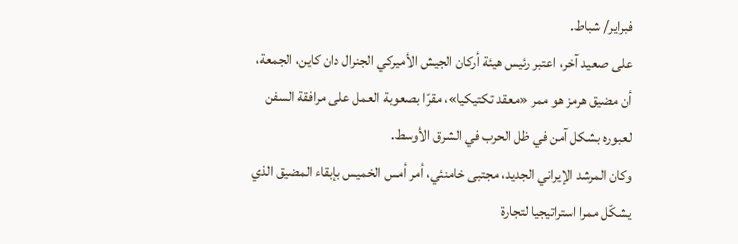فبراير/ شباط.
على صعيد آخر، اعتبر رئيس هيئة أركان الجيش الأميركي الجنرال دان كاين، الجمعة، أن مضيق هرمز هو ممر «معقد تكتيكيا»، مقرّا بصعوبة العمل على مرافقة السفن لعبوره بشكل آمن في ظل الحرب في الشرق الأوسط.
وكان المرشد الإيراني الجديد، مجتبى خامنئي، أمر أمس الخميس بإبقاء المضيق الذي يشكّل ممرا استراتيجيا لتجارة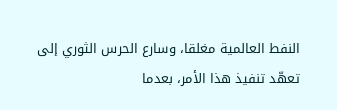النفط العالمية مغلقا، وسارع الحرس الثوري إلى تعهّد تنفيذ هذا الأمر، بعدما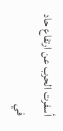أسفرت الحرب عن ارتفاع حاد في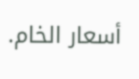أسعار الخام.